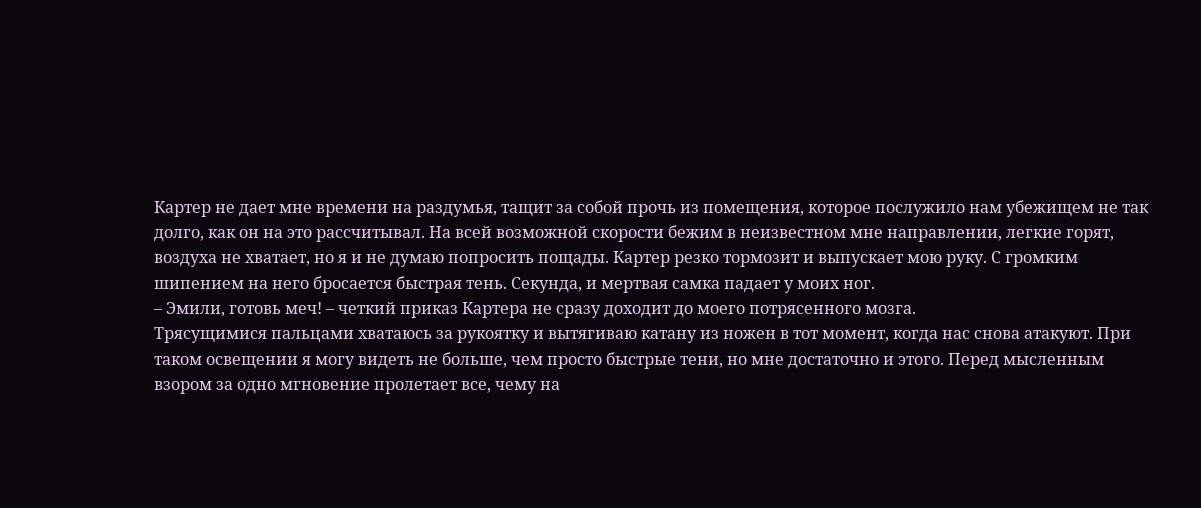Картер не дает мне времени на раздумья, тащит за собой прочь из помещения, которое послужило нам убежищем не так долго, как он на это рассчитывал. На всей возможной скорости бежим в неизвестном мне направлении, легкие горят, воздуха не хватает, но я и не думаю попросить пощады. Картер резко тормозит и выпускает мою руку. С громким шипением на него бросается быстрая тень. Секунда, и мертвая самка падает у моих ног.
– Эмили, готовь меч! – четкий приказ Картера не сразу доходит до моего потрясенного мозга.
Трясущимися пальцами хватаюсь за рукоятку и вытягиваю катану из ножен в тот момент, когда нас снова атакуют. При таком освещении я могу видеть не больше, чем просто быстрые тени, но мне достаточно и этого. Перед мысленным взором за одно мгновение пролетает все, чему на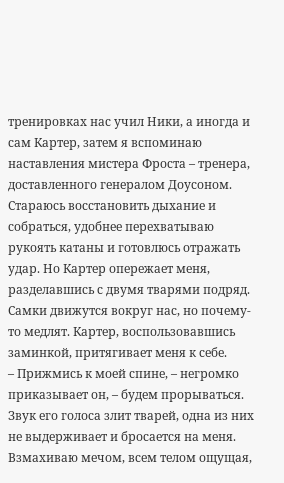тренировках нас учил Ники, а иногда и сам Картер, затем я вспоминаю наставления мистера Фроста – тренера, доставленного генералом Доусоном.
Стараюсь восстановить дыхание и собраться, удобнее перехватываю рукоять катаны и готовлюсь отражать удар. Но Картер опережает меня, разделавшись с двумя тварями подряд. Самки движутся вокруг нас, но почему-то медлят. Картер, воспользовавшись заминкой, притягивает меня к себе.
– Прижмись к моей спине, – негромко приказывает он, – будем прорываться.
Звук его голоса злит тварей, одна из них не выдерживает и бросается на меня. Взмахиваю мечом, всем телом ощущая,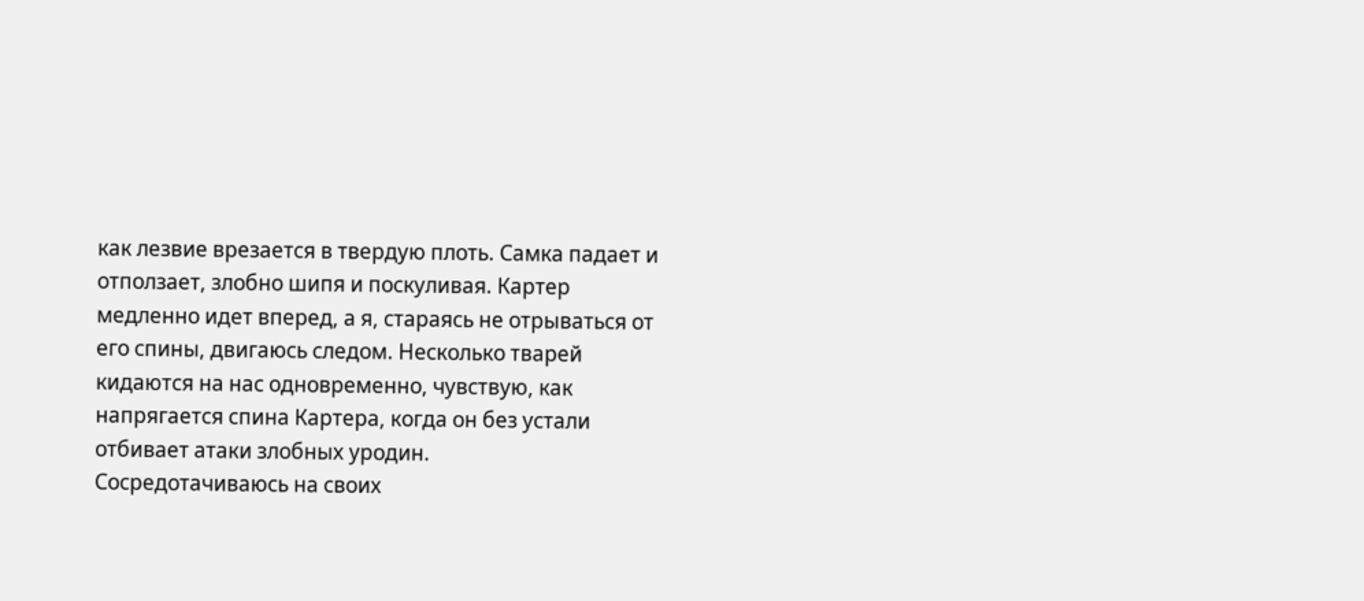как лезвие врезается в твердую плоть. Самка падает и отползает, злобно шипя и поскуливая. Картер медленно идет вперед, а я, стараясь не отрываться от его спины, двигаюсь следом. Несколько тварей кидаются на нас одновременно, чувствую, как напрягается спина Картера, когда он без устали отбивает атаки злобных уродин.
Сосредотачиваюсь на своих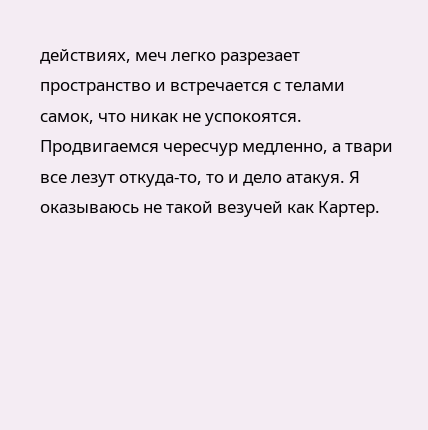действиях, меч легко разрезает пространство и встречается с телами самок, что никак не успокоятся. Продвигаемся чересчур медленно, а твари все лезут откуда-то, то и дело атакуя. Я оказываюсь не такой везучей как Картер.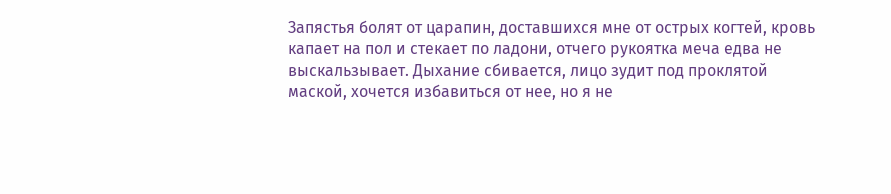Запястья болят от царапин, доставшихся мне от острых когтей, кровь капает на пол и стекает по ладони, отчего рукоятка меча едва не выскальзывает. Дыхание сбивается, лицо зудит под проклятой маской, хочется избавиться от нее, но я не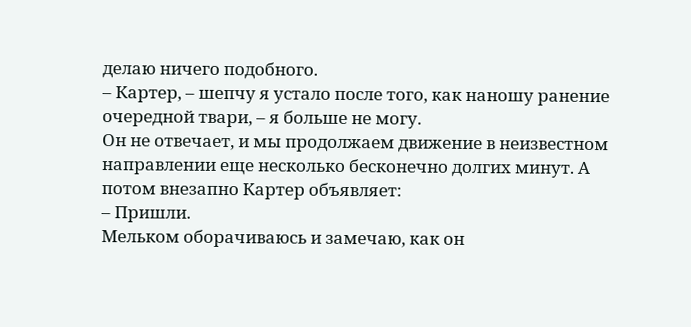делаю ничего подобного.
– Картер, – шепчу я устало после того, как наношу ранение очередной твари, – я больше не могу.
Он не отвечает, и мы продолжаем движение в неизвестном направлении еще несколько бесконечно долгих минут. А потом внезапно Картер объявляет:
– Пришли.
Мельком оборачиваюсь и замечаю, как он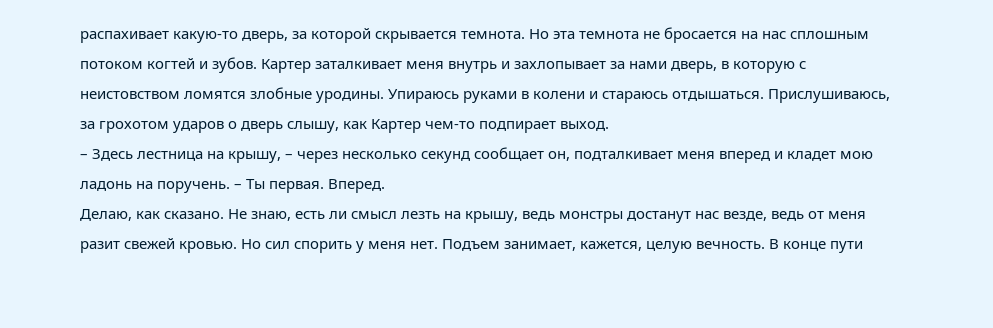распахивает какую-то дверь, за которой скрывается темнота. Но эта темнота не бросается на нас сплошным потоком когтей и зубов. Картер заталкивает меня внутрь и захлопывает за нами дверь, в которую с неистовством ломятся злобные уродины. Упираюсь руками в колени и стараюсь отдышаться. Прислушиваюсь, за грохотом ударов о дверь слышу, как Картер чем-то подпирает выход.
– Здесь лестница на крышу, – через несколько секунд сообщает он, подталкивает меня вперед и кладет мою ладонь на поручень. – Ты первая. Вперед.
Делаю, как сказано. Не знаю, есть ли смысл лезть на крышу, ведь монстры достанут нас везде, ведь от меня разит свежей кровью. Но сил спорить у меня нет. Подъем занимает, кажется, целую вечность. В конце пути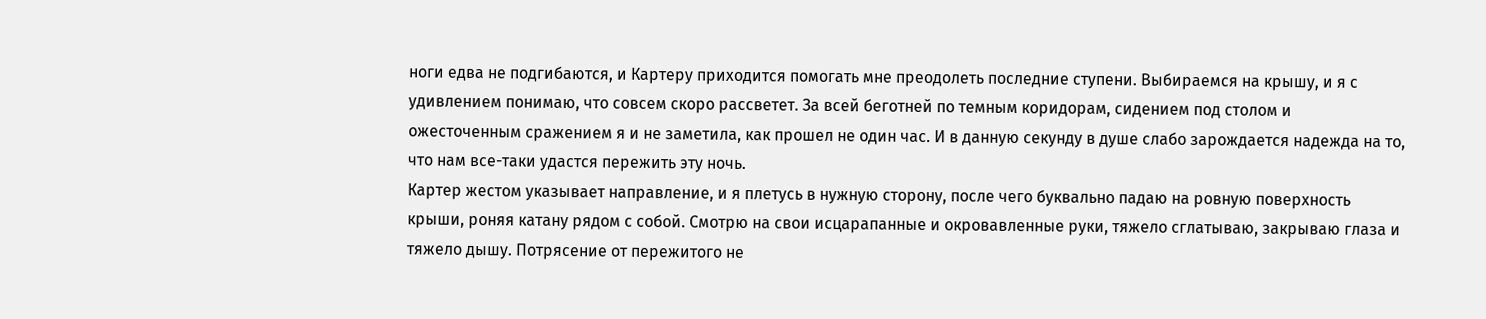ноги едва не подгибаются, и Картеру приходится помогать мне преодолеть последние ступени. Выбираемся на крышу, и я с удивлением понимаю, что совсем скоро рассветет. За всей беготней по темным коридорам, сидением под столом и ожесточенным сражением я и не заметила, как прошел не один час. И в данную секунду в душе слабо зарождается надежда на то, что нам все-таки удастся пережить эту ночь.
Картер жестом указывает направление, и я плетусь в нужную сторону, после чего буквально падаю на ровную поверхность крыши, роняя катану рядом с собой. Смотрю на свои исцарапанные и окровавленные руки, тяжело сглатываю, закрываю глаза и тяжело дышу. Потрясение от пережитого не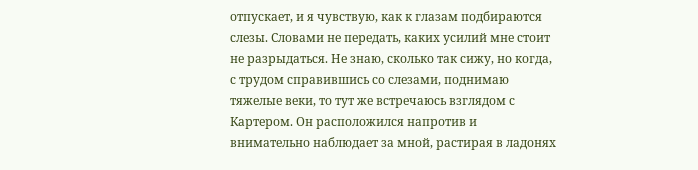отпускает, и я чувствую, как к глазам подбираются слезы. Словами не передать, каких усилий мне стоит не разрыдаться. Не знаю, сколько так сижу, но когда, с трудом справившись со слезами, поднимаю тяжелые веки, то тут же встречаюсь взглядом с Картером. Он расположился напротив и внимательно наблюдает за мной, растирая в ладонях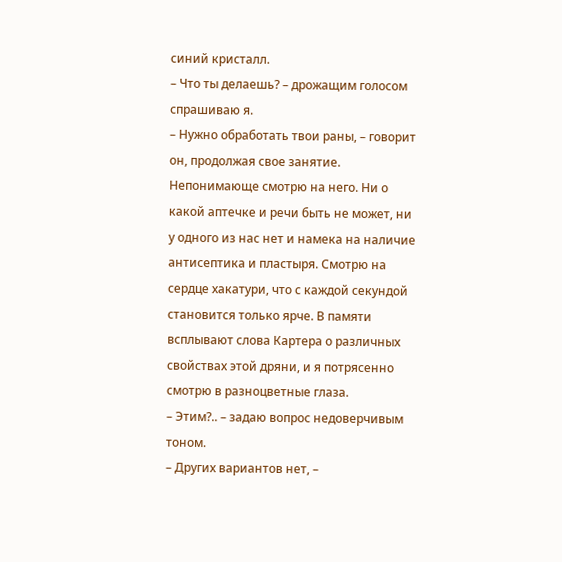синий кристалл.
– Что ты делаешь? – дрожащим голосом спрашиваю я.
– Нужно обработать твои раны, – говорит он, продолжая свое занятие.
Непонимающе смотрю на него. Ни о какой аптечке и речи быть не может, ни у одного из нас нет и намека на наличие антисептика и пластыря. Смотрю на сердце хакатури, что с каждой секундой становится только ярче. В памяти всплывают слова Картера о различных свойствах этой дряни, и я потрясенно смотрю в разноцветные глаза.
– Этим?.. – задаю вопрос недоверчивым тоном.
– Других вариантов нет, –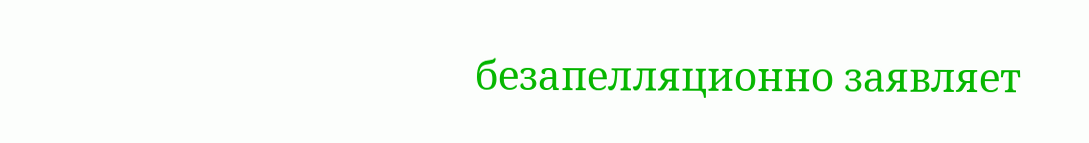безапелляционно заявляет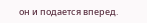он и подается вперед.